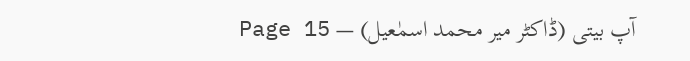آپ بیتی (ڈاکٹر میر محمد اسمٰعیل) — Page 15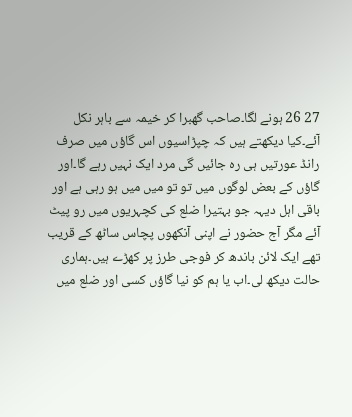27 26 ہونے لگا۔صاحب گھبرا کر خیمہ سے باہر نکل آئے۔کیا دیکھتے ہیں کہ چپڑاسیوں اس گاؤں میں صرف رانڈ عورتیں ہی رہ جائیں گی مرد ایک نہیں رہے گا۔اور گاؤں کے بعض لوگوں میں تو تو میں میں ہو رہی ہے اور باقی اہل دیہہ جو بہتیرا ضلع کی کچہریوں میں رو پیٹ آئے مگر آج حضور نے اپنی آنکھوں پچاس ساٹھ کے قریب تھے ایک لائن باندھ کر فوجی طرز پر کھڑے ہیں۔ہماری حالت دیکھ لی۔اب یا ہم کو نیا گاؤں کسی اور ضلع میں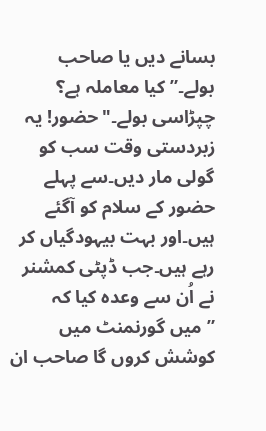بسانے دیں یا صاحب بولے۔”کیا معاملہ ہے؟ چپڑاسی بولے۔"حضور! یہ زبردستی وقت سب کو گولی مار دیں۔سے پہلے حضور کے سلام کو آگئے ہیں۔اور بہت بیہودگیاں کر رہے ہیں۔جب ڈپٹی کمشنر نے اُن سے وعدہ کیا کہ ”میں گورنمنٹ میں کوشش کروں گا صاحب ان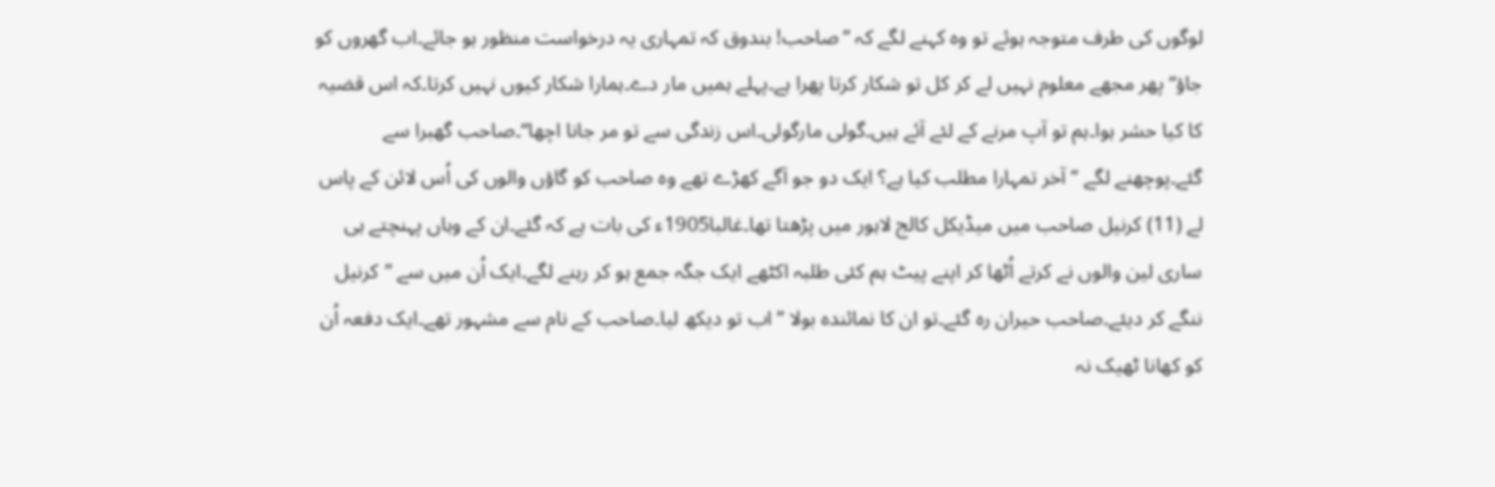لوگوں کی طرف متوجہ ہوئے تو وہ کہنے لگے کہ ”صاحب! بندوق کہ تمہاری یہ درخواست منظور ہو جائے۔اب گھروں کو جاؤ“ پھر مجھے معلوم نہیں لے کر کل تو شکار کرتا پھرا ہے۔پہلے ہمیں مار دے۔ہمارا شکار کیوں نہیں کرتا۔کہ اس قضیہ کا کیا حشر ہوا۔ہم تو آپ مرنے کے لئے آئے ہیں۔گولی مارگولی۔اس زندگی سے تو مر جانا اچھا“۔صاحب گھبرا سے گئے۔پوچھنے لگے ” آخر تمہارا مطلب کیا ہے؟ ایک دو جو آگے کھڑے تھے وہ صاحب کو گاؤں والوں کی اُس لائن کے پاس لے (11) کرنیل صاحب میں میڈیکل کالج لاہور میں پڑھتا تھا۔غالبا1905ء کی بات ہے کہ گئے۔ان کے وہاں پہنچتے ہی ساری لین والوں نے کرتے اُٹھا کر اپنے پیٹ ہم کئی طلبہ اکٹھے ایک جگہ جمع ہو کر رہنے لگے۔ایک اُن میں سے ”کرنیل ننگے کر دیئے۔صاحب حیران رہ گئے۔تو ان کا نمائندہ بولا ”اب تو دیکھ لیا۔صاحب کے نام سے مشہور تھے۔ایک دفعہ اُن کو کھانا ٹھیک نہ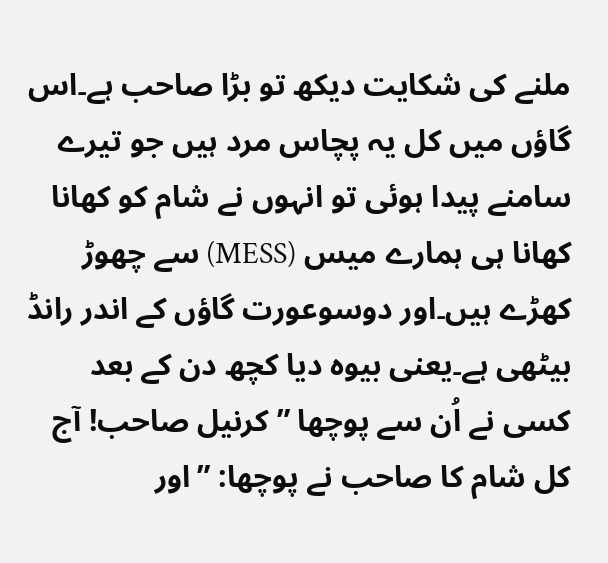ملنے کی شکایت دیکھ تو بڑا صاحب ہے۔اس گاؤں میں کل یہ پچاس مرد ہیں جو تیرے سامنے پیدا ہوئی تو انہوں نے شام کو کھانا کھانا ہی ہمارے میس (MESS) سے چھوڑ کھڑے ہیں۔اور دوسوعورت گاؤں کے اندر رانڈ بیٹھی ہے۔یعنی بیوہ دیا کچھ دن کے بعد کسی نے اُن سے پوچھا ”کرنیل صاحب! آج کل شام کا صاحب نے پوچھا: ”اور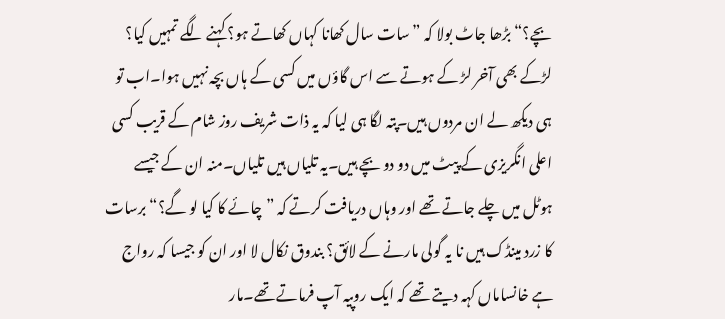بچے؟“ بڑھا جاٹ بولا کہ ”سات سال کھانا کہاں کھاتے ہو؟ کہنے لگے تمہیں کیا؟ لڑکے بھی آخر لڑ کے ہوتے سے اس گاؤں میں کسی کے ہاں بچہ نہیں ہوا۔اب تو ہی دیکھ لے ان مردوں ہیں۔پتہ لگا ہی لیا کہ یہ ذات شریف روز شام کے قریب کسی اعلی انگریزی کے پیٹ میں دو دو بچے ہیں۔یہ تلیاں ہیں تلیاں۔منہ ان کے جیسے ہوٹل میں چلے جاتے تھے اور وہاں دریافت کرتے کہ ”چائے کا کیا لو گے؟“ برسات کا زرد مینڈک ہیں نا یہ گولی مارنے کے لائق؟ بندوق نکال لا اور ان کو جیسا کہ رواج ہے خانساماں کہہ دیتے تھے کہ ایک روپیہ آپ فرماتے تھے۔مار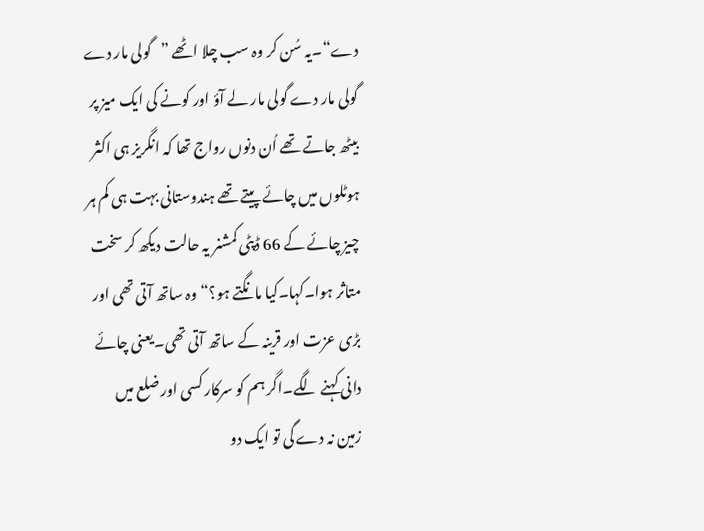دے“۔یہ سُن کر وہ سب چلا اٹھے ”گولی مار دے گولی مار دے گولی مار لے آؤ اور کونے کی ایک میز پر بیٹھ جاتے تھے اُن دنوں رواج تھا کہ انگریز ہی اکثر ہوٹلوں میں چائے پیتے تھے ہندوستانی بہت ہی کم ہر چیز چائے کے 66 ڈپٹی کمشنر یہ حالت دیکھ کر سخت متاثر ہوا۔کہا۔کیا مانگتے ہو؟“ وہ ساتھ آتی تھی اور بڑی عزت اور قرینہ کے ساتھ آتی تھی۔یعنی چائے دانی کہنے لگے۔اگر ہم کو سرکار کسی اور ضلع میں زمین نہ دے گی تو ایک دو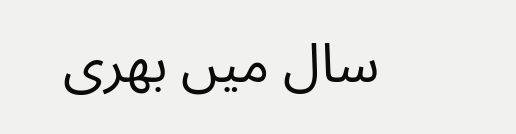سال میں بھری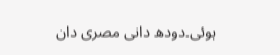ہوئی۔دودھ دانی مصری دان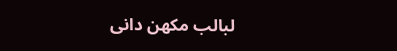لبالب مکھن دانی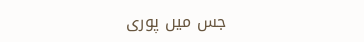جس میں پوری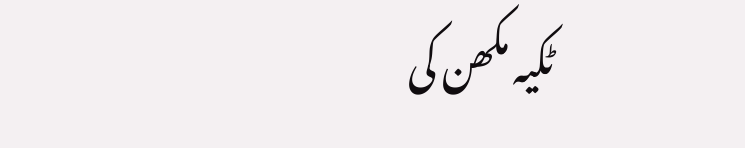ٹکیہ مکھن کی